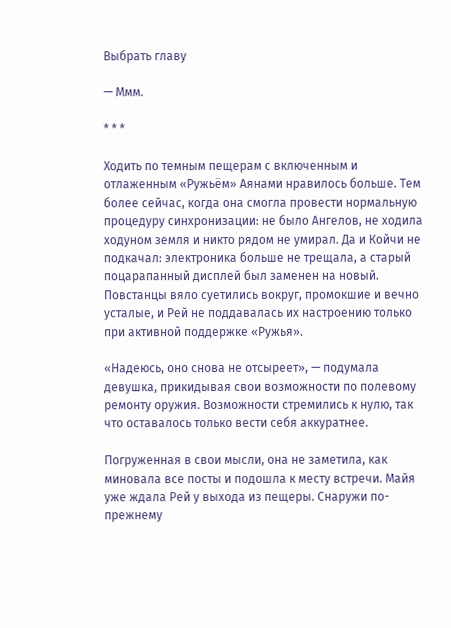Выбрать главу

— Ммм.

* * *

Ходить по темным пещерам с включенным и отлаженным «Ружьём» Аянами нравилось больше. Тем более сейчас, когда она смогла провести нормальную процедуру синхронизации: не было Ангелов, не ходила ходуном земля и никто рядом не умирал. Да и Койчи не подкачал: электроника больше не трещала, а старый поцарапанный дисплей был заменен на новый. Повстанцы вяло суетились вокруг, промокшие и вечно усталые, и Рей не поддавалась их настроению только при активной поддержке «Ружья».

«Надеюсь, оно снова не отсыреет», — подумала девушка, прикидывая свои возможности по полевому ремонту оружия. Возможности стремились к нулю, так что оставалось только вести себя аккуратнее.

Погруженная в свои мысли, она не заметила, как миновала все посты и подошла к месту встречи. Майя уже ждала Рей у выхода из пещеры. Снаружи по-прежнему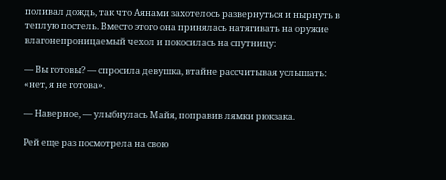поливал дождь, так что Аянами захотелось развернуться и нырнуть в теплую постель. Вместо этого она принялась натягивать на оружие влагонепроницаемый чехол и покосилась на спутницу:

— Вы готовы? — спросила девушка, втайне рассчитывая услышать: «нет, я не готова».

— Наверное, — улыбнулась Майя, поправив лямки рюкзака.

Рей еще раз посмотрела на свою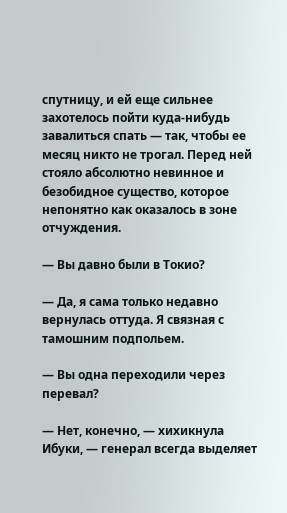спутницу, и ей еще сильнее захотелось пойти куда-нибудь завалиться спать — так, чтобы ее месяц никто не трогал. Перед ней стояло абсолютно невинное и безобидное существо, которое непонятно как оказалось в зоне отчуждения.

— Вы давно были в Токио?

— Да, я сама только недавно вернулась оттуда. Я связная с тамошним подпольем.

— Вы одна переходили через перевал?

— Нет, конечно, — хихикнула Ибуки, — генерал всегда выделяет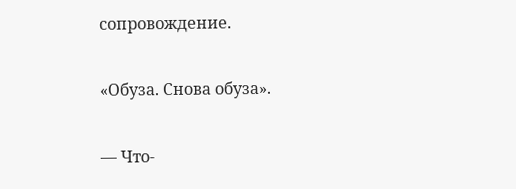сопровождение.

«Обуза. Снова обуза».

— Что-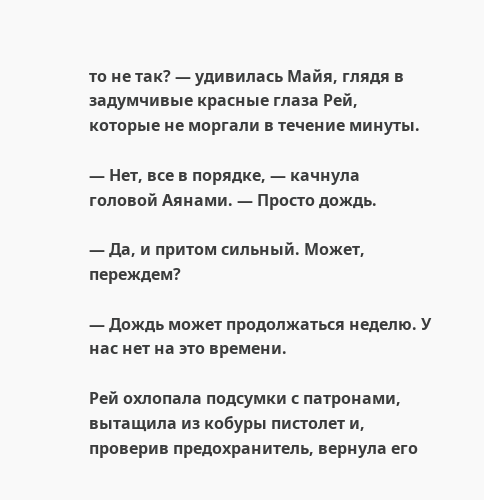то не так? — удивилась Майя, глядя в задумчивые красные глаза Рей, которые не моргали в течение минуты.

— Нет, все в порядке, — качнула головой Аянами. — Просто дождь.

— Да, и притом сильный. Может, переждем?

— Дождь может продолжаться неделю. У нас нет на это времени.

Рей охлопала подсумки с патронами, вытащила из кобуры пистолет и, проверив предохранитель, вернула его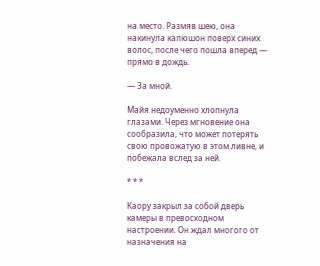на место. Размяв шею, она накинула капюшон поверх синих волос, после чего пошла вперед — прямо в дождь.

— За мной.

Майя недоуменно хлопнула глазами. Через мгновение она сообразила, что может потерять свою провожатую в этом ливне, и побежала вслед за ней.

* * *

Каору закрыл за собой дверь камеры в превосходном настроении. Он ждал многого от назначения на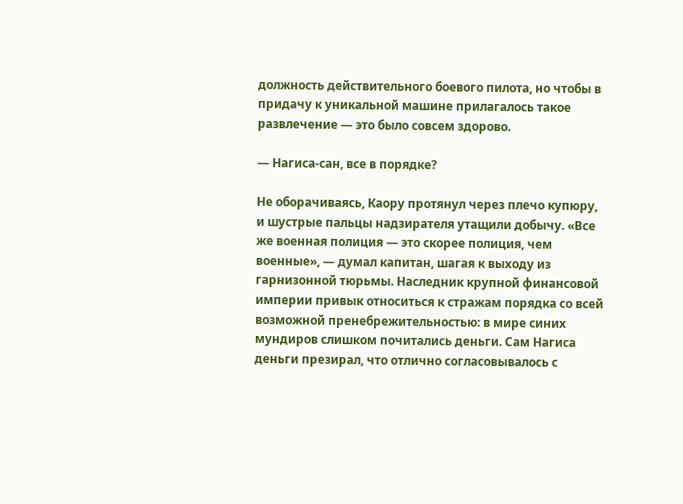должность действительного боевого пилота, но чтобы в придачу к уникальной машине прилагалось такое развлечение — это было совсем здорово.

— Нагиса-сан, все в порядке?

Не оборачиваясь, Каору протянул через плечо купюру, и шустрые пальцы надзирателя утащили добычу. «Все же военная полиция — это скорее полиция, чем военные», — думал капитан, шагая к выходу из гарнизонной тюрьмы. Наследник крупной финансовой империи привык относиться к стражам порядка со всей возможной пренебрежительностью: в мире синих мундиров слишком почитались деньги. Сам Нагиса деньги презирал, что отлично согласовывалось с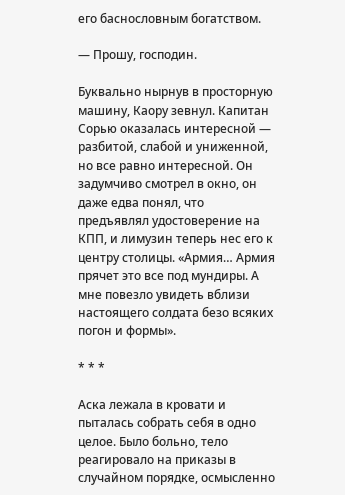его баснословным богатством.

— Прошу, господин.

Буквально нырнув в просторную машину, Каору зевнул. Капитан Сорью оказалась интересной — разбитой, слабой и униженной, но все равно интересной. Он задумчиво смотрел в окно, он даже едва понял, что предъявлял удостоверение на КПП, и лимузин теперь нес его к центру столицы. «Армия… Армия прячет это все под мундиры. А мне повезло увидеть вблизи настоящего солдата безо всяких погон и формы».

* * *

Аска лежала в кровати и пыталась собрать себя в одно целое. Было больно, тело реагировало на приказы в случайном порядке, осмысленно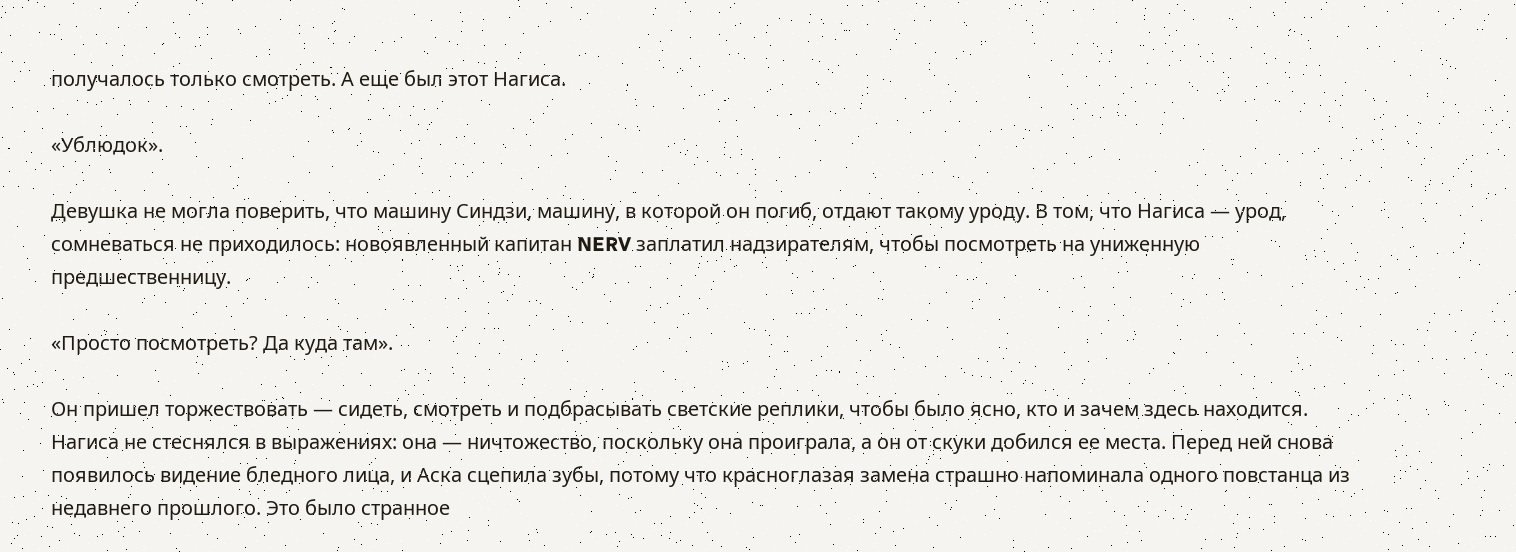получалось только смотреть. А еще был этот Нагиса.

«Ублюдок».

Девушка не могла поверить, что машину Синдзи, машину, в которой он погиб, отдают такому уроду. В том, что Нагиса — урод, сомневаться не приходилось: новоявленный капитан NERV заплатил надзирателям, чтобы посмотреть на униженную предшественницу.

«Просто посмотреть? Да куда там».

Он пришел торжествовать — сидеть, смотреть и подбрасывать светские реплики, чтобы было ясно, кто и зачем здесь находится. Нагиса не стеснялся в выражениях: она — ничтожество, поскольку она проиграла, а он от скуки добился ее места. Перед ней снова появилось видение бледного лица, и Аска сцепила зубы, потому что красноглазая замена страшно напоминала одного повстанца из недавнего прошлого. Это было странное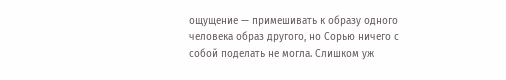ощущение — примешивать к образу одного человека образ другого, но Сорью ничего с собой поделать не могла. Слишком уж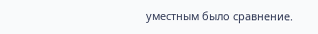уместным было сравнение.